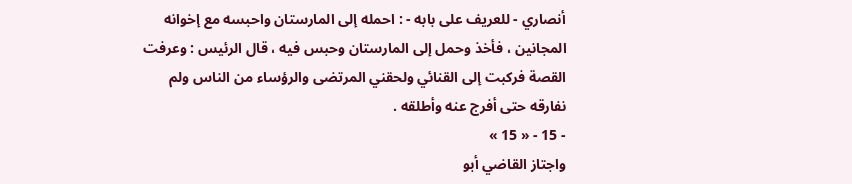أنصاري - للعريف على بابه - : احمله إلى المارستان واحبسه مع إخوانه المجانين ، فأخذ وحمل إلى المارستان وحبس فيه ، قال الرئيس : وعرفت القصة فركبت إلى القنائي ولحقني المرتضى والرؤساء من الناس ولم نفارقه حتى أفرج عنه وأطلقه .
- 15 - « 15 »
واجتاز القاضي أبو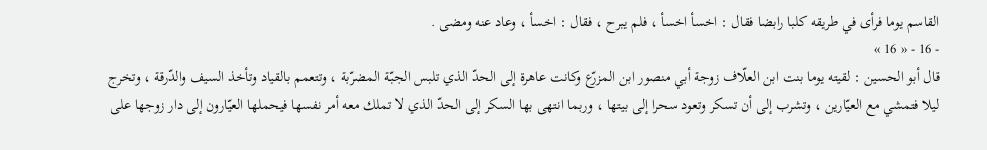القاسم يوما فرأى في طريقه كلبا رابضا فقال : اخسأ اخسأ ، فلم يبرح ، فقال : اخسأ ، وعاد عنه ومضى .
- 16 - « 16 »
قال أبو الحسين : لقيته يوما بنت ابن العلّاف زوجة أبي منصور ابن المزرّع وكانت عاهرة إلى الحدّ الذي تلبس الجبّة المضرّبة ، وتتعمم بالقياد وتأخذ السيف والدّرقة ، وتخرج ليلا فتمشي مع العيّارين ، وتشرب إلى أن تسكر وتعود سحرا إلى بيتها ، وربما انتهى بها السكر إلى الحدّ الذي لا تملك معه أمر نفسها فيحملها العيّارون إلى دار زوجها على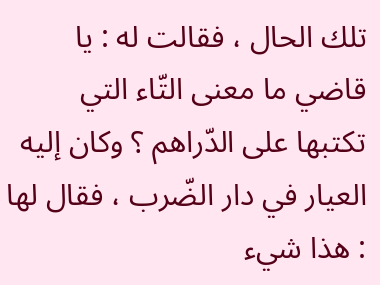تلك الحال ، فقالت له : يا قاضي ما معنى التّاء التي تكتبها على الدّراهم ؟ وكان إليه العيار في دار الضّرب ، فقال لها : هذا شيء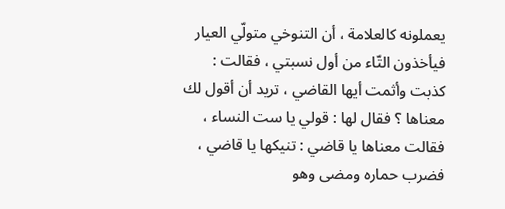يعملونه كالعلامة ، أن التنوخي متولّي العيار فيأخذون التّاء من أول نسبتي ، فقالت :
كذبت وأثمت أيها القاضي ، تريد أن أقول لك معناها ؟ فقال لها : قولي يا ست النساء ، فقالت معناها يا قاضي : تنيكها يا قاضي ، فضرب حماره ومضى وهو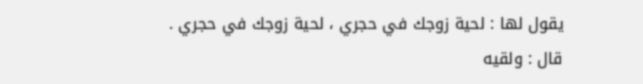يقول لها : لحية زوجك في حجري ، لحية زوجك في حجري .
قال : ولقيه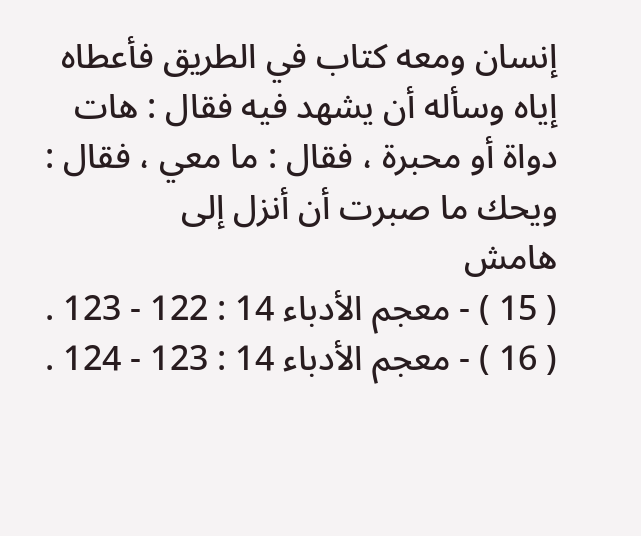إنسان ومعه كتاب في الطريق فأعطاه إياه وسأله أن يشهد فيه فقال : هات دواة أو محبرة ، فقال : ما معي ، فقال : ويحك ما صبرت أن أنزل إلى
هامش
( 15 ) - معجم الأدباء 14 : 122 - 123 .
( 16 ) - معجم الأدباء 14 : 123 - 124 .